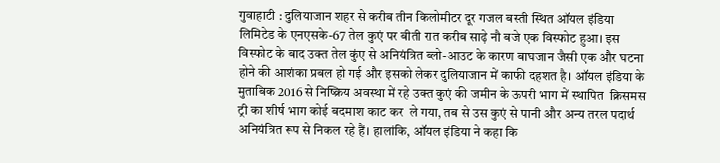गुवाहाटी : दुलियाजान शहर से करीब तीन किलोमीटर दूर गजल बस्ती स्थित ऑयल इंडिया लिमिटेड के एनएसके-67 तेल कुएं पर बीती रात करीब साढ़े नौ बजे एक विस्फोट हुआ। इस विस्फोट के बाद उक्त तेल कुंए से अनियंत्रित ब्लो-आउट के कारण बाघजान जैसी एक और घटना होने की आशंका प्रबल हो गई और इसको लेकर दुलियाजान में काफी दहशत है। ऑयल इंडिया के मुताबिक 2016 से निष्क्रिय अवस्था में रहे उक्त कुएं की जमीन के ऊपरी भाग में स्थापित  क्रिसमस ट्री का शीर्ष भाग कोई बदमाश काट कर  ले गया, तब से उस कुएं से पानी और अन्य तरल पदार्थ  अनियंत्रित रूप से निकल रहे हैं। हालांकि, ऑयल इंडिया ने कहा कि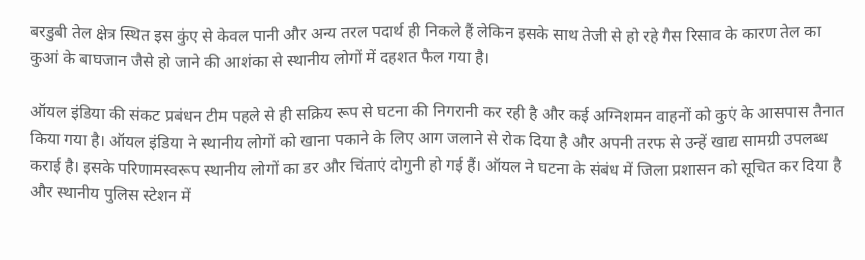बरडुबी तेल क्षेत्र स्थित इस कुंए से केवल पानी और अन्य तरल पदार्थ ही निकले हैं लेकिन इसके साथ तेजी से हो रहे गैस रिसाव के कारण तेल का कुआं के बाघजान जैसे हो जाने की आशंका से स्थानीय लोगों में दहशत फैल गया है।

ऑयल इंडिया की संकट प्रबंधन टीम पहले से ही सक्रिय रूप से घटना की निगरानी कर रही है और कई अग्निशमन वाहनों को कुएं के आसपास तैनात किया गया है। ऑयल इंडिया ने स्थानीय लोगों को खाना पकाने के लिए आग जलाने से रोक दिया है और अपनी तरफ से उन्हें खाद्य सामग्री उपलब्ध कराई है। इसके परिणामस्वरूप स्थानीय लोगों का डर और चिंताएं दोगुनी हो गई हैं। ऑयल ने घटना के संबंध में जिला प्रशासन को सूचित कर दिया है और स्थानीय पुलिस स्टेशन में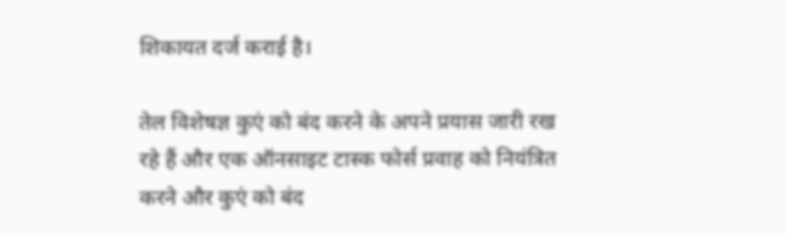शिकायत दर्ज कराई है।

तेल विशेषज्ञ कुएं को बंद करने के अपने प्रयास जारी रख रहे हैं और एक ऑनसाइट टास्क फोर्स प्रवाह को नियंत्रित करने और कुएं को बंद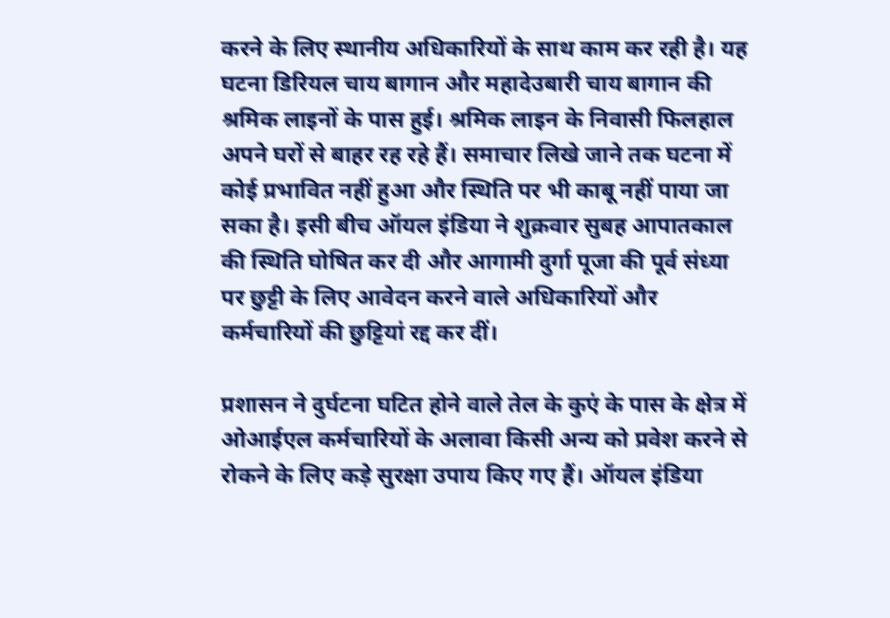करने के लिए स्थानीय अधिकारियों के साथ काम कर रही है। यह घटना डिरियल चाय बागान और महादेउबारी चाय बागान की श्रमिक लाइनों के पास हुई। श्रमिक लाइन के निवासी फिलहाल अपने घरों से बाहर रह रहे हैं। समाचार लिखे जाने तक घटना में कोई प्रभावित नहीं हुआ और स्थिति पर भी काबू नहीं पाया जा सका है। इसी बीच ऑयल इंडिया ने शुक्रवार सुबह आपातकाल की स्थिति घोषित कर दी और आगामी दुर्गा पूजा की पूर्व संध्या पर छुट्टी के लिए आवेदन करने वाले अधिकारियों और कर्मचारियों की छुट्टियां रद्द कर दीं।

प्रशासन ने दुर्घटना घटित होने वाले तेल के कुएं के पास के क्षेत्र में ओआईएल कर्मचारियों के अलावा किसी अन्य को प्रवेश करने से रोकने के लिए कड़े सुरक्षा उपाय किए गए हैं। ऑयल इंडिया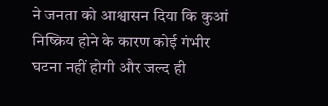ने जनता को आश्वासन दिया कि कुआं निष्क्रिय होने के कारण कोई गंभीर घटना नहीं होगी और जल्द ही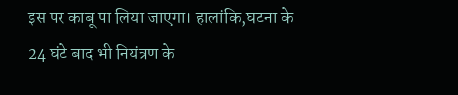इस पर काबू पा लिया जाएगा। हालांकि,घटना के 24 घंटे बाद भी नियंत्रण के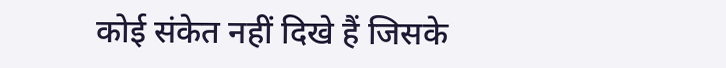कोई संकेत नहीं दिखे हैं जिसके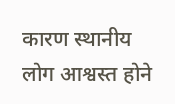कारण स्थानीय लोग आश्वस्त होने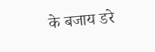के बजाय डरे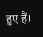हुए हैं।